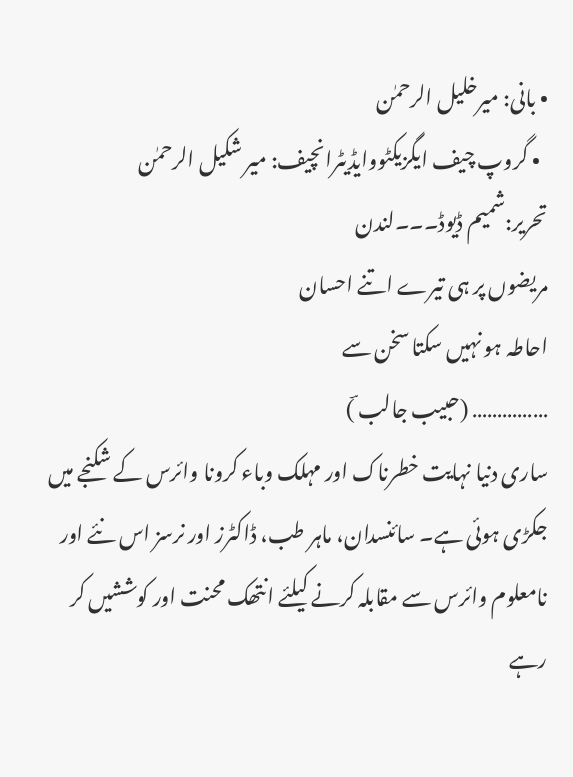• بانی: میرخلیل الرحمٰن
  • گروپ چیف ایگزیکٹووایڈیٹرانچیف: میر شکیل الرحمٰن
تحریر:شمیم ڈیوڈ۔۔۔لندن
مریضوں پر ہی تیرے اتنے احسان
احاطہ ہو نہیں سکتا سخن سے
…………… (حبیب جالب ؔ)
ساری دنیا نہایت خطرناک اور مہلک وباء کرونا وائرس کے شکنجے میں جکڑی ہوئی ہے۔ سائنسدان، ماہر طب، ڈاکٹرز اور نرسز اس نئے اور نامعلوم وائرس سے مقابلہ کرنے کیلئے انتھک محنت اور کوششیں کر رہے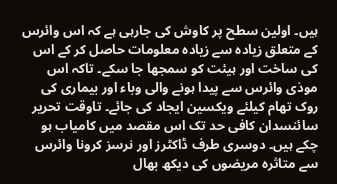ہیں۔ اولین سطح پر کاوش کی جارہی ہے کہ اس وائرس کے متعلق زیادہ سے زیادہ معلومات حاصل کر کے اس کی ساخت اور ہیئت کو سمجھا جا سکے۔ تاکہ اس موذی وائرس سے پیدا ہونے والی وباء اور بیماری کی روک تھام کیلئے ویکسین ایجاد کی جائے۔ تاوقت تحریر سائنسدان کافی حد تک اس مقصد میں کامیاب ہو چکے ہیں۔ دوسری طرف ڈاکٹرز اور نرسز کرونا وائرس سے متاثرہ مریضوں کی دیکھ بھال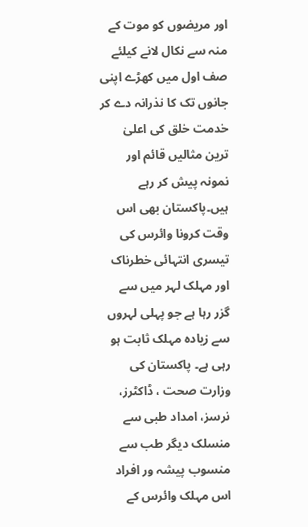اور مریضوں کو موت کے منہ سے نکال لانے کیلئے صف اول میں کھڑے اپنی جانوں تک کا نذرانہ دے کر خدمت خلق کی اعلیٰ ترین مثالیں قائم اور نمونہ پیش کر رہے ہیں۔پاکستان بھی اس وقت کرونا وائرس کی تیسری انتہائی خطرناک اور مہلک لہر میں سے گزر رہا ہے جو پہلی لہروں سے زیادہ مہلک ثابت ہو رہی ہے۔ پاکستان کی وزارت صحت ، ڈاکٹرز، نرسز، امداد طبی سے منسلک دیگر طب سے منسوب پیشہ ور افراد اس مہلک وائرس کے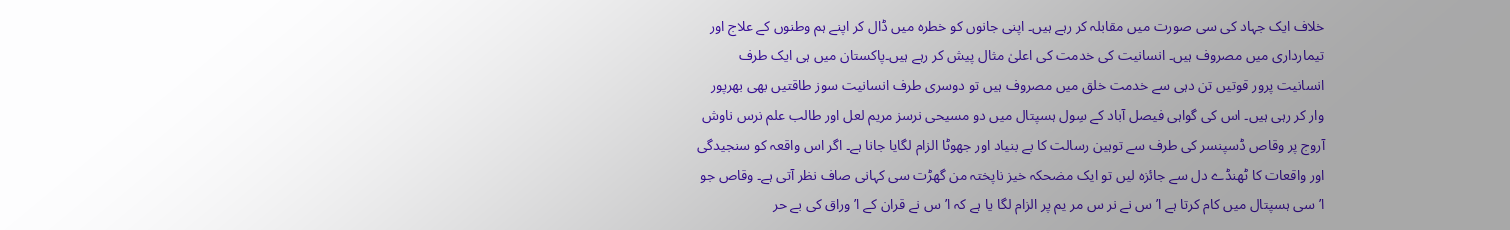خلاف ایک جہاد کی سی صورت میں مقابلہ کر رہے ہیں۔ اپنی جانوں کو خطرہ میں ڈال کر اپنے ہم وطنوں کے علاج اور تیمارداری میں مصروف ہیں۔ انسانیت کی خدمت کی اعلیٰ مثال پیش کر رہے ہیں۔پاکستان میں ہی ایک طرف انسانیت پرور قوتیں تن دہی سے خدمت خلق میں مصروف ہیں تو دوسری طرف انسانیت سوز طاقتیں بھی بھرپور وار کر رہی ہیں۔ اس کی گواہی فیصل آباد کے سِول ہسپتال میں دو مسیحی نرسز مریم لعل اور طالب علم نرس ناوش آروج پر وقاص ڈسپنسر کی طرف سے توہین رسالت کا بے بنیاد اور جھوٹا الزام لگایا جانا ہے۔ اگر اس واقعہ کو سنجیدگی اور واقعات کا ٹھنڈے دل سے جائزہ لیں تو ایک مضحکہ خیز ناپختہ من گھڑت سی کہانی صاف نظر آتی ہے۔ وقاص جو ا’سی ہسپتال میں کام کرتا ہے ا’س نے نر س مر یم پر الزام لگا یا ہے کہ ا’س نے قران کے ا’وراق کی بے حر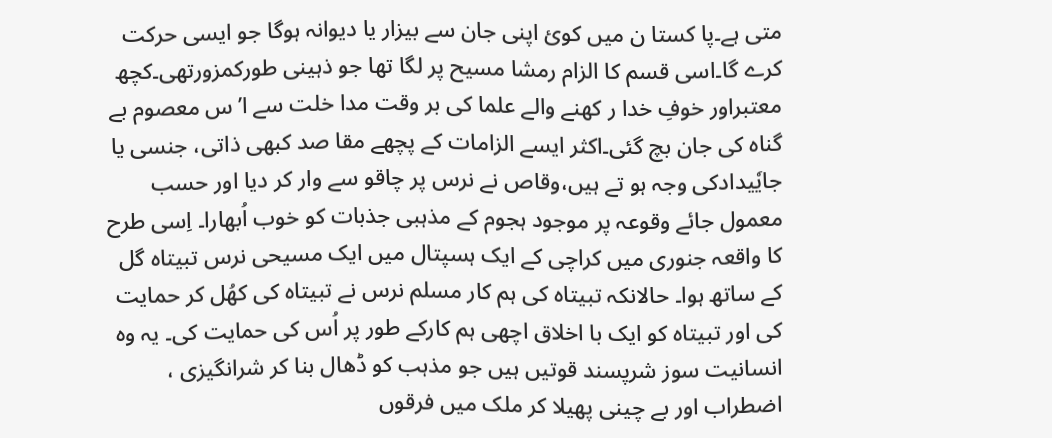متی ہے۔پا کستا ن میں کویٔ اپنی جان سے بیزار یا دیوانہ ہوگا جو ایسی حرکت کرے گا۔اسی قسم کا الزام رمشا مسیح پر لگا تھا جو ذہینی طورکمزورتھی۔کچھ معتبراور خوفِ خدا ر کھنے والے علما کی بر وقت مدا خلت سے ا’س معصوم بے گناہ کی جان بچ گئی۔اکثر ایسے الزامات کے پچھے مقا صد کبھی ذاتی، جنسی یا جایٗیدادکی وجہ ہو تے ہیں،وقاص نے نرس پر چاقو سے وار کر دیا اور حسب معمول جائے وقوعہ پر موجود ہجوم کے مذہبی جذبات کو خوب اُبھارا۔ اِسی طرح کا واقعہ جنوری میں کراچی کے ایک ہسپتال میں ایک مسیحی نرس تبیتاہ گل کے ساتھ ہوا۔ حالانکہ تبیتاہ کی ہم کار مسلم نرس نے تبیتاہ کی کھُل کر حمایت کی اور تبیتاہ کو ایک با اخلاق اچھی ہم کارکے طور پر اُس کی حمایت کی۔ یہ وہ انسانیت سوز شرپسند قوتیں ہیں جو مذہب کو ڈھال بنا کر شرانگیزی ، اضطراب اور بے چینی پھیلا کر ملک میں فرقوں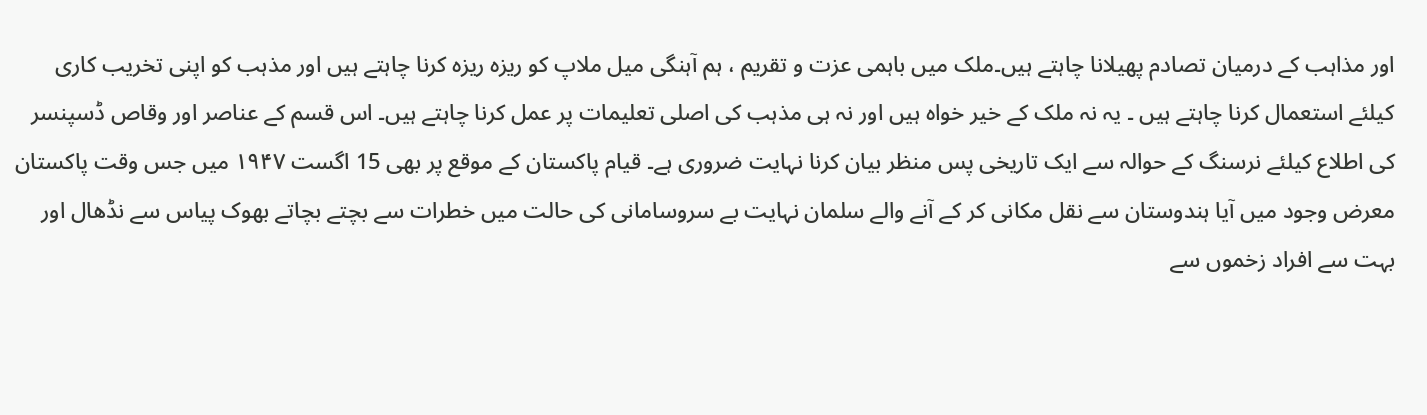اور مذاہب کے درمیان تصادم پھیلانا چاہتے ہیں۔ملک میں باہمی عزت و تقریم ، ہم آہنگی میل ملاپ کو ریزہ ریزہ کرنا چاہتے ہیں اور مذہب کو اپنی تخریب کاری کیلئے استعمال کرنا چاہتے ہیں ۔ یہ نہ ملک کے خیر خواہ ہیں اور نہ ہی مذہب کی اصلی تعلیمات پر عمل کرنا چاہتے ہیں۔ اس قسم کے عناصر اور وقاص ڈسپنسر کی اطلاع کیلئے نرسنگ کے حوالہ سے ایک تاریخی پس منظر بیان کرنا نہایت ضروری ہے۔ قیام پاکستان کے موقع پر بھی 15 اگست ۱۹۴۷ میں جس وقت پاکستان معرض وجود میں آیا ہندوستان سے نقل مکانی کر کے آنے والے سلمان نہایت بے سروسامانی کی حالت میں خطرات سے بچتے بچاتے بھوک پیاس سے نڈھال اور بہت سے افراد زخموں سے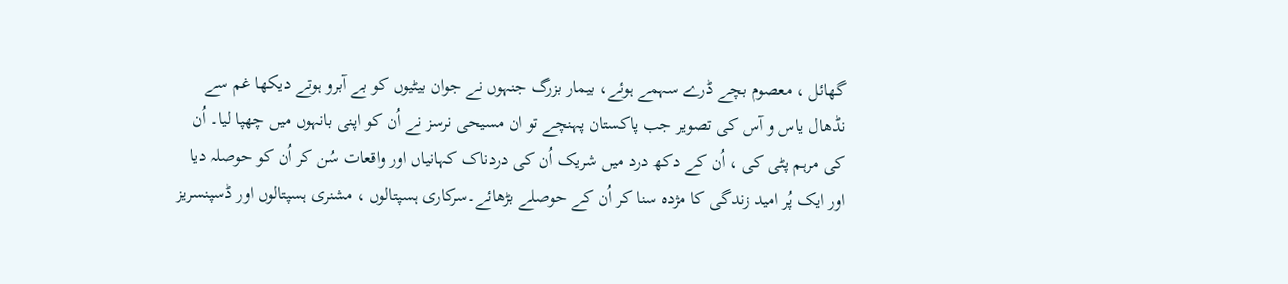گھائل ، معصوم بچے ڈرے سہمے ہوئے، بیمار بزرگ جنہوں نے جوان بیٹیوں کو بے آبرو ہوتے دیکھا غم سے نڈھال یاس و آس کی تصویر جب پاکستان پہنچے تو ان مسیحی نرسز نے اُن کو اپنی بانہوں میں چھپا لیا۔ اُن کی مرہم پٹی کی ، اُن کے دکھ درد میں شریک اُن کی دردناک کہانیاں اور واقعات سُن کر اُن کو حوصلہ دیا اور ایک پُر امید زندگی کا مژدہ سنا کر اُن کے حوصلے بڑھائے۔سرکاری ہسپتالوں ، مشنری ہسپتالوں اور ڈسپنسریز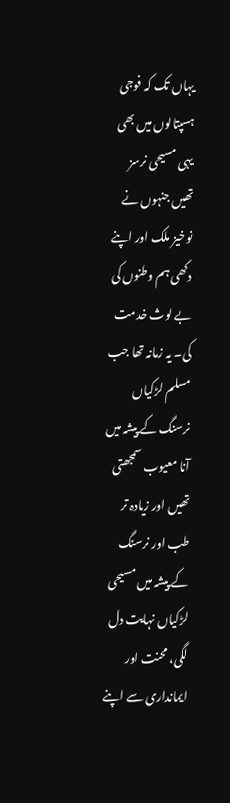یہاں تک کہ فوجی ہسپتالوں میں بھی یہی مسیحی نرسز تھیں جنہوں نے نوخیز ملک اور اپنے دکھی ہم وطنوں کی بے لوث خدمت کی۔ یہ زمانہ تھا جب مسلم لڑکیاں نرسنگ کے پیشہ میں آنا معیوب سمجھتی تھیں اور زیادہ تر طب اور نرسنگ کے پیشہ میں مسیحی لڑکیاں نہایت دل لگی، محنت اور ایمانداری سے اپنے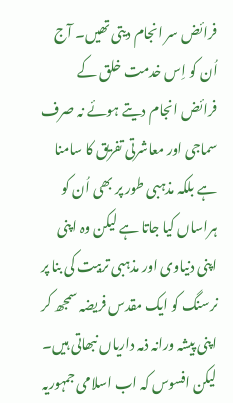فرائض سر انجام دیتی تھیں۔ آج اُن کو اِس خدمت خلق کے فرائض انجام دیتے ہوئے نہ صرف سماجی اور معاشرتی تفریق کا سامنا ہے بلکہ مذہبی طور پر بھی اُن کو ہراساں کیا جاتا ہے لیکن وہ اپنی اپنی دنیاوی اور مذہبی تربیت کی بنا پر نرسنگ کو ایک مقدس فریضہ سمجھ کر اپنی پیشہ ورانہ ذمہ داریاں نبھاتی ہیں۔ لیکن افسوس کہ اب اسلامی جمہوریہ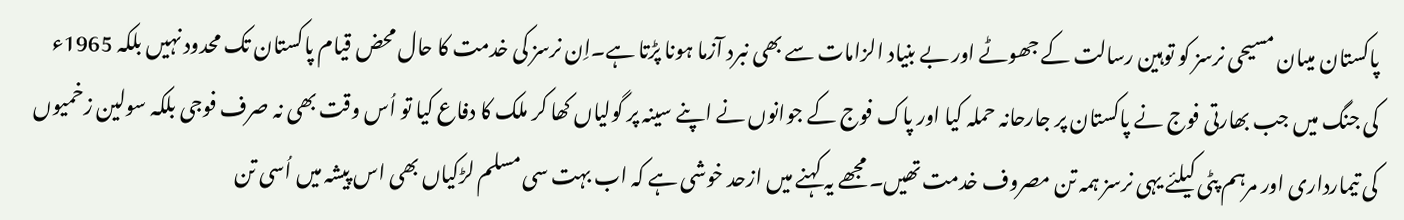پاکستان میںان مسیحی نرسز کو توہین رسالت کے جھوٹے اور بے بنیاد الزامات سے بھی نبرد آزما ہونا پڑتا ہے۔اِن نرسز کی خدمت کا حال محض قیام پاکستان تک محدود نہیں بلکہ 1965ء کی جنگ میں جب بھارتی فوج نے پاکستان پر جارحانہ حملہ کیا اور پاک فوج کے جوانوں نے اپنے سینہ پر گولیاں کھا کر ملک کا دفاع کیا تو اُس وقت بھی نہ صرف فوجی بلکہ سولین زخمیوں کی تیمارداری اور مرہم پٹی کیلئے یہی نرسز ہمہ تن مصروف خدمت تھیں۔ مجھے یہ کہنے میں ازحد خوشی ہے کہ اب بہت سی مسلم لڑکیاں بھی اس پیشہ میں اُسی تن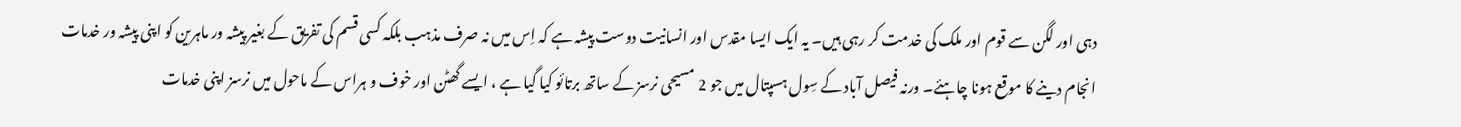دہی اور لگن سے قوم اور ملک کی خدمت کر رہی ہیں۔ یہ ایک ایسا مقدس اور انسانیت دوست پیشہ ہے کہ اِس میں نہ صرف مذہب بلکہ کسی قسم کی تفریق کے بغیر پیشہ ور ماہرین کو اپنی پیشہ ور خدمات انجام دینے کا موقع ہونا چاہئے۔ ورنہ فیصل آباد کے سِول ہسپتال میں جو 2 مسیحی نرسز کے ساتھ برتائو کیا گیا ہے ، ایسے گھٹن اور خوف و ہراس کے ماحول میں نرسز اپنی خدمات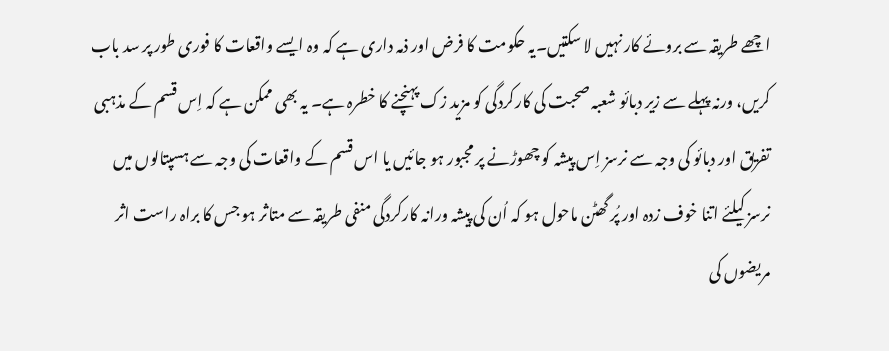اچھے طریقہ سے بروئے کار نہیں لا سکتیں۔یہ حکومت کا فرض اور ذمہ داری ہے کہ وہ ایسے واقعات کا فوری طور پر سد باب کریں، ورنہ پہلے سے زیر دبائو شعبہ صحبت کی کارکردگی کو مزید زک پہنچنے کا خطرہ ہے۔ یہ بھی ممکن ہے کہ اِس قسم کے مذہبی تفریق اور دبائو کی وجہ سے نرسز اِس پیشہ کو چھوڑنے پر مجبور ہو جائیں یا اس قسم کے واقعات کی وجہ سے ہسپتالوں میں نرسز کیلئے اتنا خوف زدہ اور پُر گھٹن ماحول ہو کہ اُن کی پیشہ ورانہ کارکردگی منفی طریقہ سے متاثر ہو جس کا براہ راست اثر مریضوں کی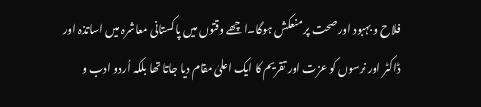فلاح و بہبود اور صحت پر منعکش ہوگا۔اچھے وقتوں میں پاکستانی معاشرہ میں اساتذہ اور ڈاکٹر اور نرسوں کو عزت اور تقریم کا ایک اعلیٰ مقام دیا جاتا تھا بلکہ اُردو ادب و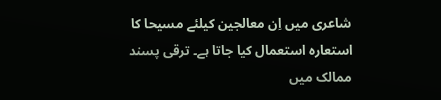شاعری میں اِن معالجین کیلئے مسیحا کا استعارہ استعمال کیا جاتا ہے۔ ترقی پسند ممالک میں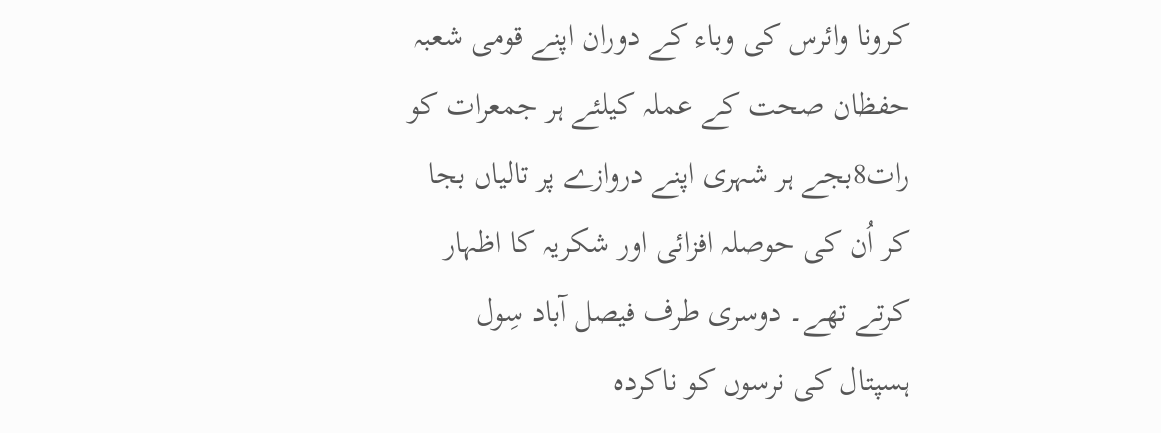کرونا وائرس کی وباء کے دوران اپنے قومی شعبہ حفظان صحت کے عملہ کیلئے ہر جمعرات کو رات8بجے ہر شہری اپنے دروازے پر تالیاں بجا کر اُن کی حوصلہ افزائی اور شکریہ کا اظہار کرتے تھے۔ دوسری طرف فیصل آباد سِول ہسپتال کی نرسوں کو ناکردہ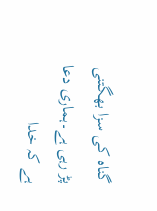گناہ کی سزا بھگتنی پڑ رہی ہے۔ہماری دعا ہے کہ خدا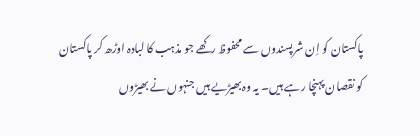پاکستان کو اِن شرپسندوں سے محفوظ رکھے جو مذہب کا لبادہ اوڑھ کر پاکستان کو نقصان پہنچا رہے ہیں۔ یہ وہ بھیڑیے ہیں جنہوں نے بھیڑوں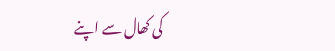کی کھال سے اپنے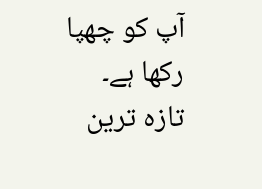آپ کو چھپا رکھا ہے۔
تازہ ترین